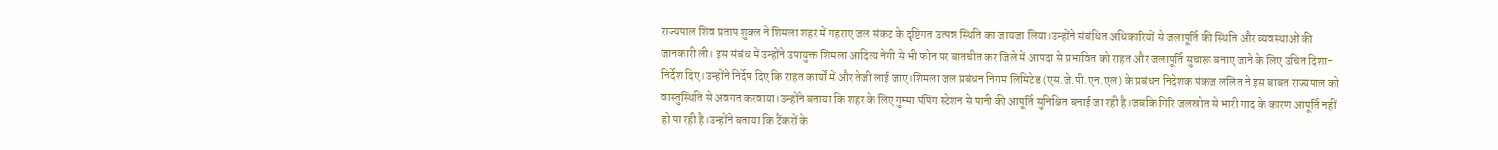राज्यपाल शिव प्रताप शुक्ल ने शिमला शहर में गहराए जल संकट के दृष्टिगत उत्पन्न स्थिति का जायजा लिया।उन्होंने संबंधित अधिकारियों से जलापूर्ति की स्थिति और व्यवस्थाओं की जानकारी ली। इस संबंध में उन्होंने उपायुक्त शिमला आदित्य नेगी से भी फोन पर बातचीत कर जिले में आपदा से प्रभावित को राहत और जलापूर्ति सुचारू बनाए जाने के लिए उचित दिशा-निर्देश दिए।उन्होंने निर्देष दिए कि राहत कार्यों में और तेजी लाई जाए।शिमला जल प्रबंधन निगम लिमिटेड (एस.जे.पी.एन.एल) के प्रबंधन निदेशक पंकज ललित ने इस बाबत राज्यपाल को वास्तुस्थिति से अवगत करवाया।उन्होंने बताया कि शहर के लिए गुम्मा पंपिंग स्टेशन से पानी की आपूर्ति सुनिश्चित बनाई जा रही है।जबकि गिरि जलस्रोत से भारी गाद के कारण आपूर्ति नहीं हो पा रही है।उन्होंने बताया कि टैंकरों के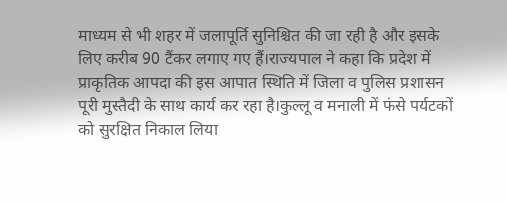माध्यम से भी शहर में जलापूर्ति सुनिश्चित की जा रही है और इसके लिए करीब 90 टैंकर लगाए गए हैं।राज्यपाल ने कहा कि प्रदेश में प्राकृतिक आपदा की इस आपात स्थिति में जिला व पुलिस प्रशासन पूरी मुस्तैदी के साथ कार्य कर रहा है।कुल्लू व मनाली में फंसे पर्यटकों को सुरक्षित निकाल लिया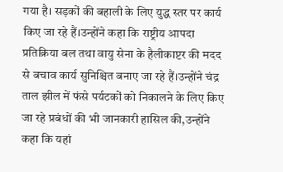गया है। सड़कों की बहाली के लिए युद्ध स्तर पर कार्य किए जा रहे हैं।उन्होंने कहा कि राष्ट्रीय आपदा प्रतिक्रिया बल तथा वायु सेना के हैलीकाप्टर की मदद से बचाव कार्य सुनिश्चित बनाए जा रहे हैं।उन्होंने चंद्र ताल झील में फंसे पर्यटकों को निकालने के लिए किए जा रहे प्रबंधों की भी जानकारी हासिल की,उन्होंने कहा कि यहां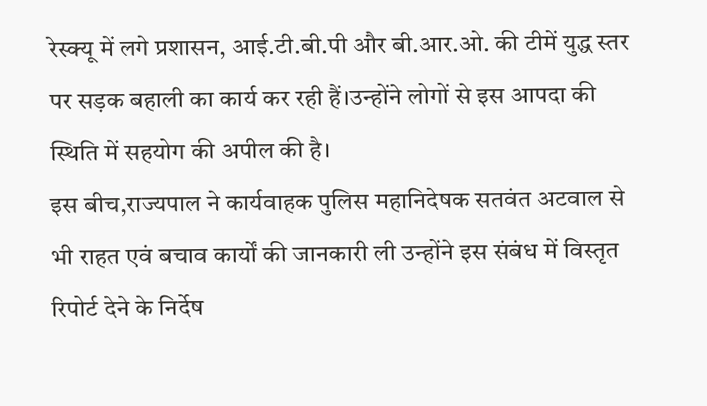रेस्क्यू में लगे प्रशासन, आई.टी.बी.पी और बी.आर.ओ. की टीमें युद्ध स्तर पर सड़क बहाली का कार्य कर रही हैं।उन्होंने लोगों से इस आपदा की स्थिति में सहयोग की अपील की है।
इस बीच,राज्यपाल ने कार्यवाहक पुलिस महानिदेषक सतवंत अटवाल से भी राहत एवं बचाव कार्यों की जानकारी ली उन्होंने इस संबंध में विस्तृत रिपोर्ट देने के निर्देष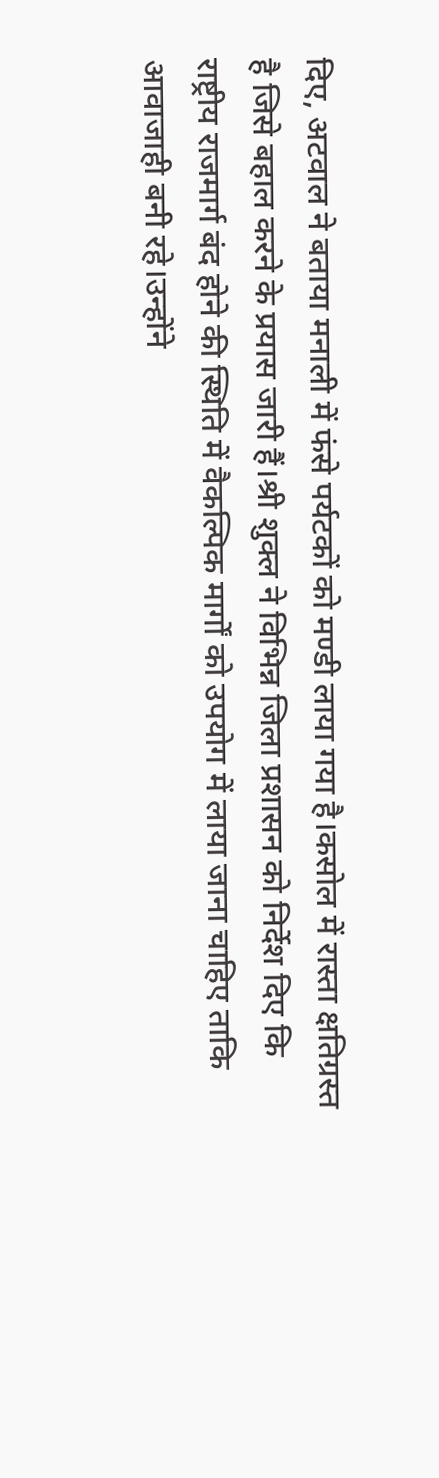दिए, अटवाल ने बताया मनाली में फंसे पर्यटकों को मण्डी लाया गया है।कसोल में रास्ता क्षतिग्रस्त है जिसे बहाल करने के प्रयास जारी हैं।श्री शुक्ल ने विभिन्न जिला प्रशासन को निर्देश दिए कि राष्ट्रीय राजमार्ग बंद होने की स्थिति में वैकल्पिक मार्गों को उपयोग में लाया जाना चाहिए ताकि आवाजाही बनी रहे।उन्होंने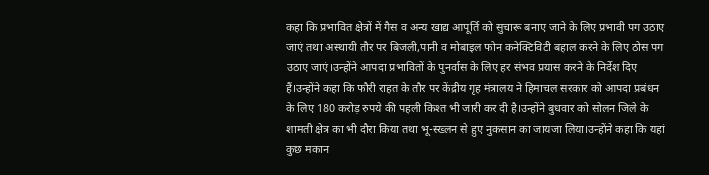कहा कि प्रभावित क्षेत्रों में गैस व अन्य खाद्य आपूर्ति को सुचारू बनाए जाने के लिए प्रभावी पग उठाए जाएं तथा अस्थायी तौर पर बिजली,पानी व मोबाइल फोन कनेक्टिविटी बहाल करने के लिए ठोस पग उठाए जाएं।उन्होंने आपदा प्रभावितों के पुनर्वास के लिए हर संभव प्रयास करने के निर्देश दिए हैं।उन्होंने कहा कि फौरी राहत के तौर पर केंद्रीय गृह मंत्रालय ने हिमाचल सरकार को आपदा प्रबंधन के लिए 180 करोड़ रुपये की पहली किश्त भी जारी कर दी है।उन्होंने बुधवार को सोलन जिले के शामती क्षेत्र का भी दौरा किया तथा भू-स्ख्लन से हुए नुकसान का जायजा लिया।उन्होंने कहा कि यहां कुछ मकान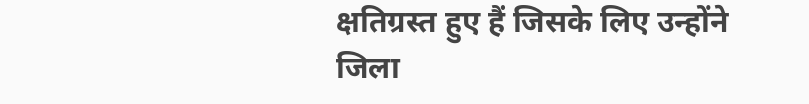क्षतिग्रस्त हुए हैं जिसके लिए उन्होंने जिला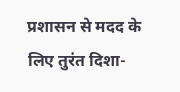प्रशासन से मदद के लिए तुरंत दिशा-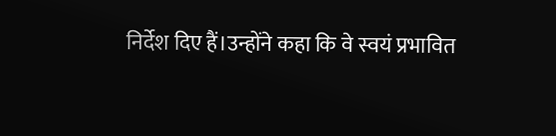निर्देश दिए हैं।उन्होंने कहा कि वे स्वयं प्रभावित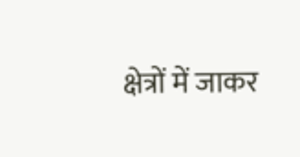क्षेत्रों में जाकर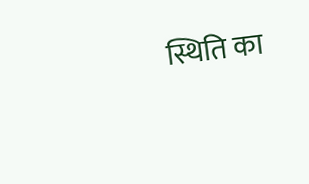स्थिति का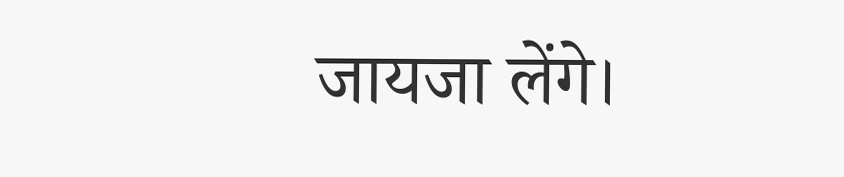जायजा लेंगे।